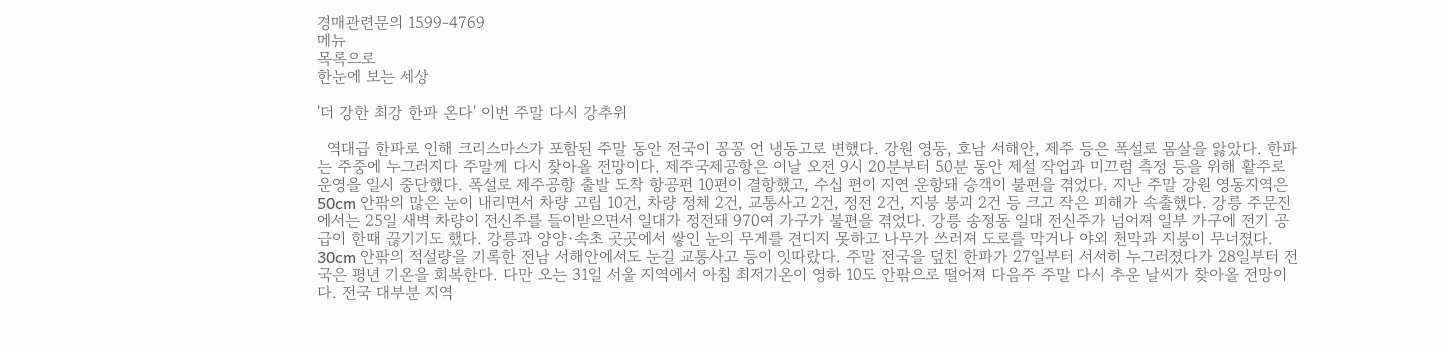경매관련문의 1599-4769
메뉴
목록으로
한눈에 보는 세상

'더 강한 최강 한파 온다' 이번 주말 다시 강추위

  역대급 한파로 인해 크리스마스가 포함된 주말 동안 전국이 꽁꽁 언 냉동고로 변했다. 강원 영동, 호남 서해안, 제주 등은 폭설로 몸살을 앓았다. 한파는 주중에 누그러지다 주말께 다시 찾아올 전망이다. 제주국제공항은 이날 오전 9시 20분부터 50분 동안 제설 작업과 미끄럼 측정 등을 위해 활주로 운영을 일시 중단했다. 폭설로 제주공항 출발 도착 항공편 10편이 결항했고, 수십 편이 지연 운항돼 승객이 불편을 겪었다. 지난 주말 강원 영동지역은 50cm 안팎의 많은 눈이 내리면서 차량 고립 10건, 차량 정체 2건, 교통사고 2건, 정전 2건, 지붕 붕괴 2건 등 크고 작은 피해가 속출했다. 강릉 주문진에서는 25일 새벽 차량이 전신주를 들이받으면서 일대가 정전돼 970여 가구가 불편을 겪었다. 강릉 송정동 일대 전신주가 넘어져 일부 가구에 전기 공급이 한때 끊기기도 했다. 강릉과 양양·속초 곳곳에서 쌓인 눈의 무게를 견디지 못하고 나무가 쓰러져 도로를 막거나 야외 천막과 지붕이 무너졌다. 30cm 안팎의 적설량을 기록한 전남 서해안에서도 눈길 교통사고 등이 잇따랐다. 주말 전국을 덮친 한파가 27일부터 서서히 누그러졌다가 28일부터 전국은 평년 기온을 회복한다. 다만 오는 31일 서울 지역에서 아침 최저기온이 영하 10도 안팎으로 떨어져 다음주 주말 다시 추운 날씨가 찾아올 전망이다. 전국 대부분 지역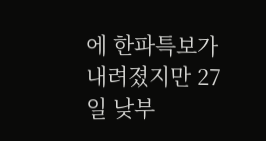에 한파특보가 내려졌지만 27일 낮부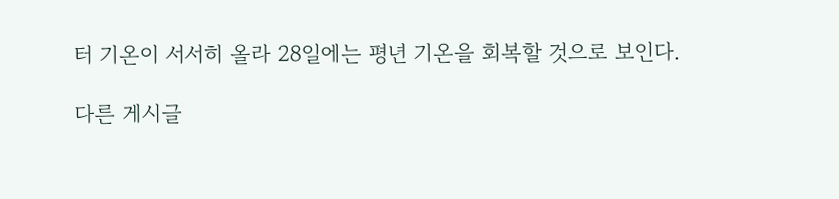터 기온이 서서히 올라 28일에는 평년 기온을 회복할 것으로 보인다.

다른 게시글